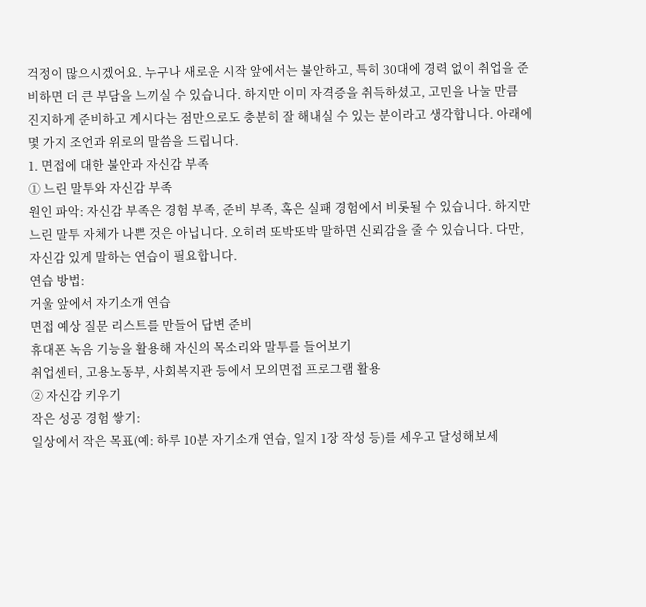걱정이 많으시겠어요. 누구나 새로운 시작 앞에서는 불안하고, 특히 30대에 경력 없이 취업을 준비하면 더 큰 부담을 느끼실 수 있습니다. 하지만 이미 자격증을 취득하셨고, 고민을 나눌 만큼 진지하게 준비하고 계시다는 점만으로도 충분히 잘 해내실 수 있는 분이라고 생각합니다. 아래에 몇 가지 조언과 위로의 말씀을 드립니다.
1. 면접에 대한 불안과 자신감 부족
① 느린 말투와 자신감 부족
원인 파악: 자신감 부족은 경험 부족, 준비 부족, 혹은 실패 경험에서 비롯될 수 있습니다. 하지만 느린 말투 자체가 나쁜 것은 아닙니다. 오히려 또박또박 말하면 신뢰감을 줄 수 있습니다. 다만, 자신감 있게 말하는 연습이 필요합니다.
연습 방법:
거울 앞에서 자기소개 연습
면접 예상 질문 리스트를 만들어 답변 준비
휴대폰 녹음 기능을 활용해 자신의 목소리와 말투를 들어보기
취업센터, 고용노동부, 사회복지관 등에서 모의면접 프로그램 활용
② 자신감 키우기
작은 성공 경험 쌓기:
일상에서 작은 목표(예: 하루 10분 자기소개 연습, 일지 1장 작성 등)를 세우고 달성해보세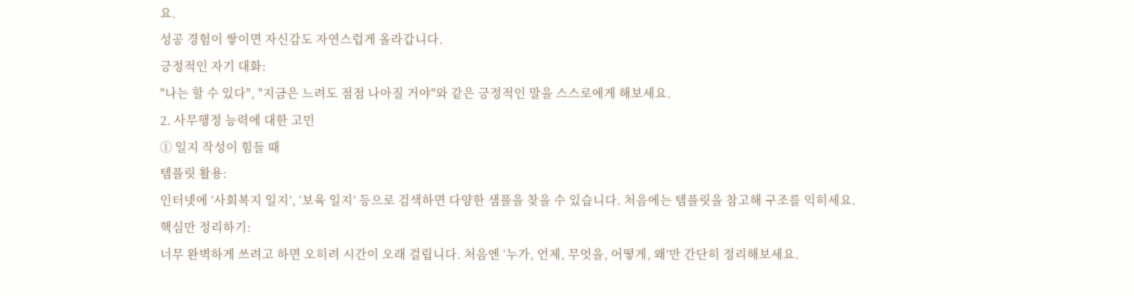요.
성공 경험이 쌓이면 자신감도 자연스럽게 올라갑니다.
긍정적인 자기 대화:
"나는 할 수 있다", "지금은 느려도 점점 나아질 거야"와 같은 긍정적인 말을 스스로에게 해보세요.
2. 사무행정 능력에 대한 고민
① 일지 작성이 힘들 때
템플릿 활용:
인터넷에 ‘사회복지 일지’, ‘보육 일지’ 등으로 검색하면 다양한 샘플을 찾을 수 있습니다. 처음에는 템플릿을 참고해 구조를 익히세요.
핵심만 정리하기:
너무 완벽하게 쓰려고 하면 오히려 시간이 오래 걸립니다. 처음엔 ‘누가, 언제, 무엇을, 어떻게, 왜’만 간단히 정리해보세요.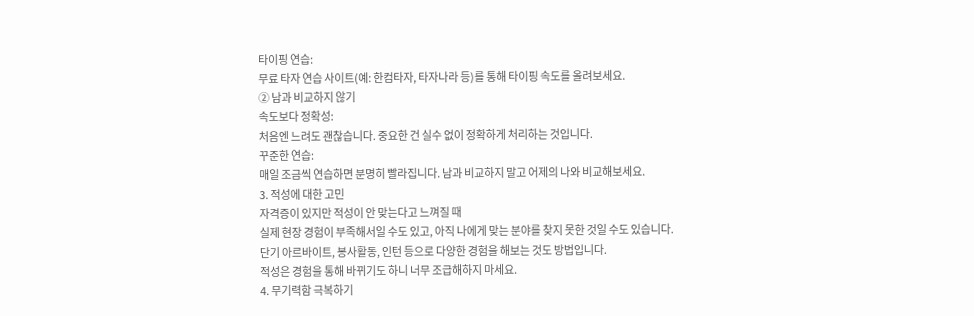타이핑 연습:
무료 타자 연습 사이트(예: 한컴타자, 타자나라 등)를 통해 타이핑 속도를 올려보세요.
② 남과 비교하지 않기
속도보다 정확성:
처음엔 느려도 괜찮습니다. 중요한 건 실수 없이 정확하게 처리하는 것입니다.
꾸준한 연습:
매일 조금씩 연습하면 분명히 빨라집니다. 남과 비교하지 말고 어제의 나와 비교해보세요.
3. 적성에 대한 고민
자격증이 있지만 적성이 안 맞는다고 느껴질 때
실제 현장 경험이 부족해서일 수도 있고, 아직 나에게 맞는 분야를 찾지 못한 것일 수도 있습니다.
단기 아르바이트, 봉사활동, 인턴 등으로 다양한 경험을 해보는 것도 방법입니다.
적성은 경험을 통해 바뀌기도 하니 너무 조급해하지 마세요.
4. 무기력함 극복하기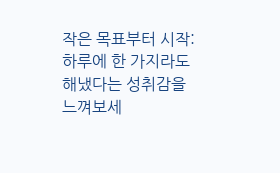작은 목표부터 시작:
하루에 한 가지라도 해냈다는 성취감을 느껴보세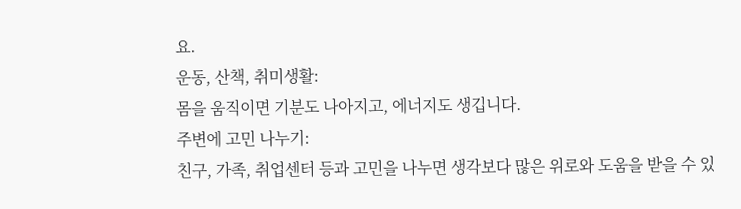요.
운동, 산책, 취미생활:
몸을 움직이면 기분도 나아지고, 에너지도 생깁니다.
주변에 고민 나누기:
친구, 가족, 취업센터 등과 고민을 나누면 생각보다 많은 위로와 도움을 받을 수 있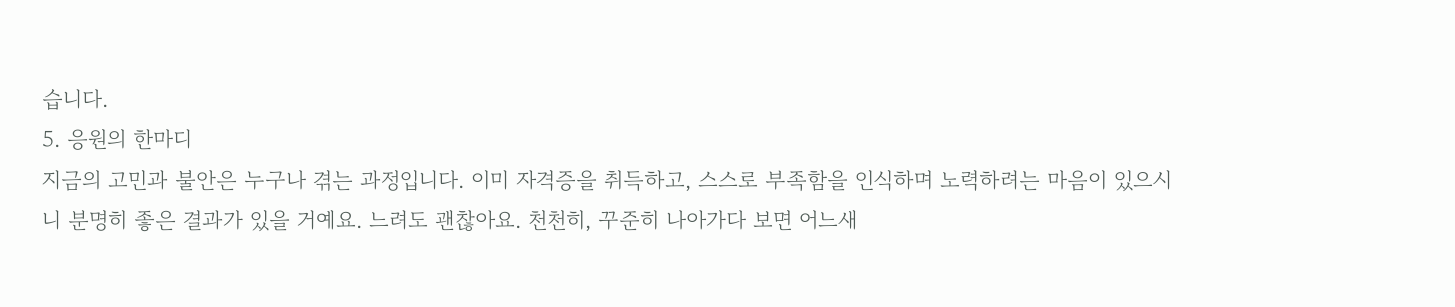습니다.
5. 응원의 한마디
지금의 고민과 불안은 누구나 겪는 과정입니다. 이미 자격증을 취득하고, 스스로 부족함을 인식하며 노력하려는 마음이 있으시니 분명히 좋은 결과가 있을 거예요. 느려도 괜찮아요. 천천히, 꾸준히 나아가다 보면 어느새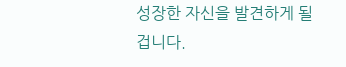성장한 자신을 발견하게 될 겁니다.